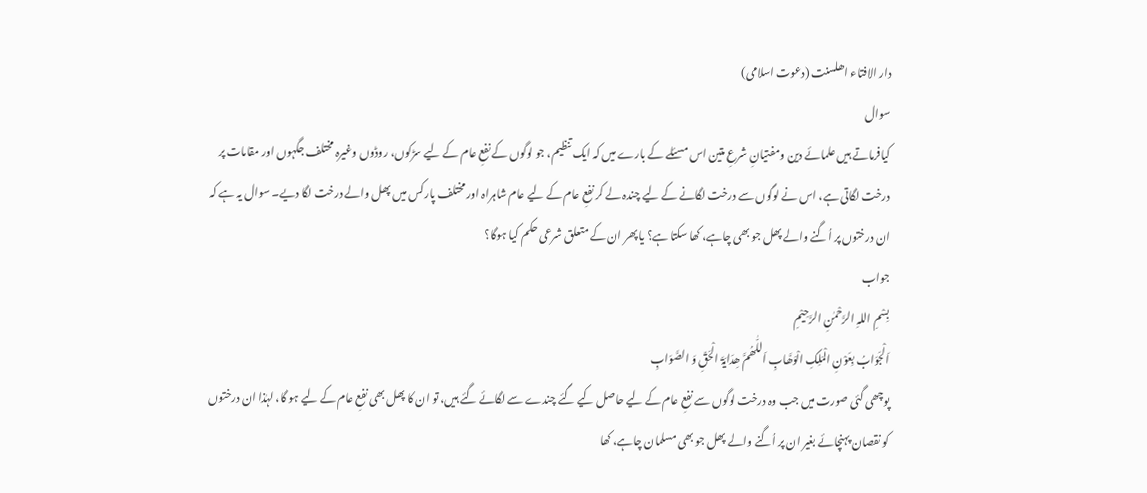دار الافتاء اھلسنت (دعوت اسلامی)
سوال
کیافرماتے ہیں علمائے دین ومفتیانِ شرعِ متین اس مسئلے کے بارے میں کہ ایک تنظیم، جو لوگوں کے نفعِ عام کے لیے سڑکوں، روڈوں وغیرہ مختلف جگہوں اور مقامات پر درخت لگاتی ہے، اس نے لوگوں سے درخت لگانے کے لیے چندہ لے کر نفعِ عام کے لیے عام شاہراہ اور مختلف پارکس میں پھل والے درخت لگا دیے۔ سوال یہ ہے کہ ان درختوں پر اُگنے والے پھل جو بھی چاہے، کھا سکتا ہے؟ یا پھر ان کے متعلق شرعی حکم کیا ہوگا؟
جواب
بِسْمِ اللہِ الرَّحْمٰنِ الرَّحِيْمِ
اَلْجَوَابُ بِعَوْنِ الْمَلِکِ الْوَھَّابِ اَللّٰھُمَّ ھِدَایَۃَ الْحَقِّ وَ الصَّوَابِ
پوچھی گئی صورت میں جب وہ درخت لوگوں سے نفعِ عام کے لیے حاصل کیے گئے چندے سے لگائے گئے ہیں، تو ان کا پھل بھی نفعِ عام کے لیے ہو گا، لہٰذا ان درختوں کو نقصان پہنچائے بغیر ان پر اُگنے والے پھل جو بھی مسلمان چاہے، کھا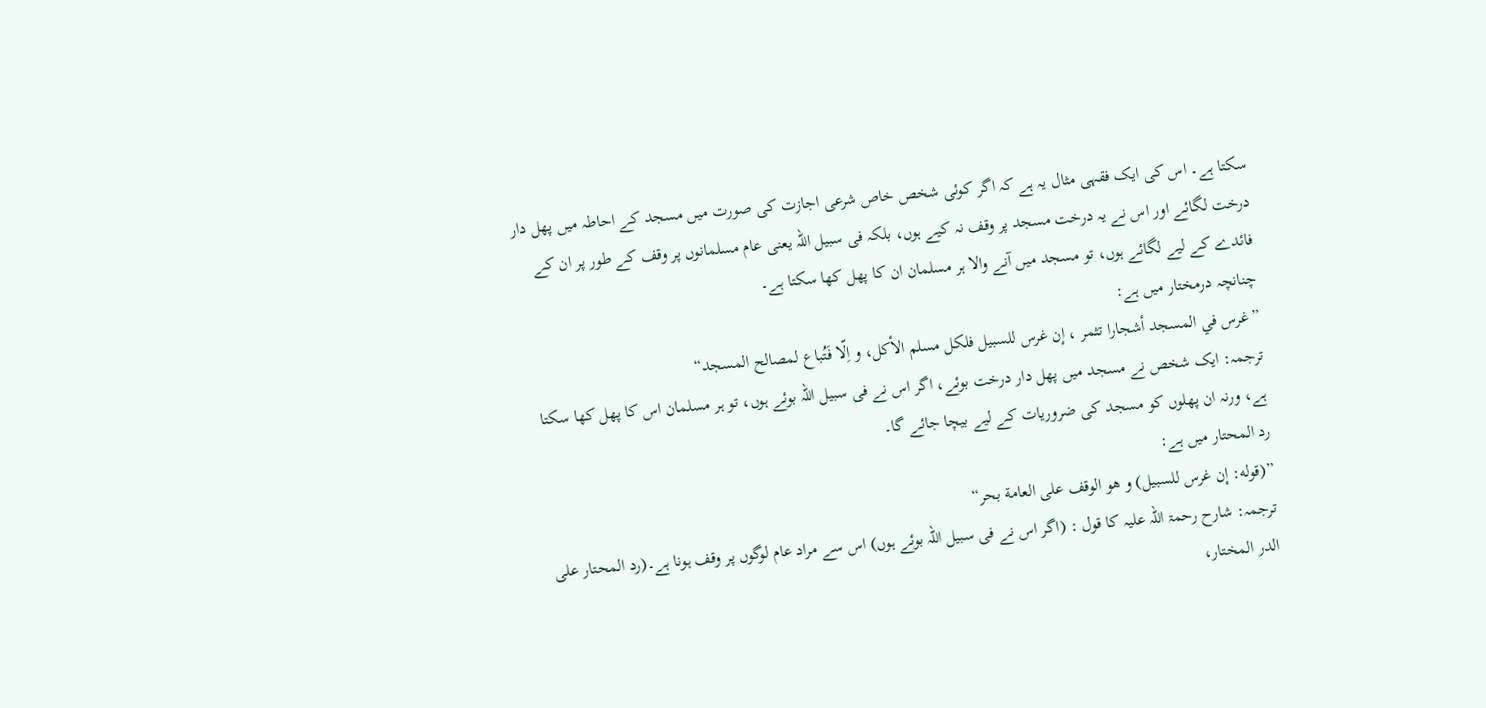سکتا ہے۔ اس کی ایک فقہی مثال یہ ہے کہ اگر کوئی شخص خاص شرعی اجازت کی صورت میں مسجد کے احاطہ میں پھل دار درخت لگائے اور اس نے یہ درخت مسجد پر وقف نہ کیے ہوں، بلکہ فی سبیل اللہ یعنی عام مسلمانوں پر وقف کے طور پر ان کے فائدے کے لیے لگائے ہوں، تو مسجد میں آنے والا ہر مسلمان ان کا پھل کھا سکتا ہے۔
چنانچہ درمختار میں ہے:
”غرس في المسجد أشجارا تثمر ، إن غرس للسبيل فلكل مسلم الأكل، و اِلّا فَتُباع لمصالح المسجد“
ترجمہ: ایک شخص نے مسجد میں پھل دار درخت بوئے، اگر اس نے فی سبیل اللہ بوئے ہوں، تو ہر مسلمان اس کا پھل کھا سکتا ہے، ورنہ ان پھلوں کو مسجد کی ضروریات کے لیے بیچا جائے گا۔
رد المحتار میں ہے:
”(قوله: إن غرس للسبيل) و هو الوقف على العامة بحر“
ترجمہ: شارح رحمۃ اللہ علیہ کا قول : (اگر اس نے فی سبیل اللہ بوئے ہوں) اس سے مراد عام لوگوں پر وقف ہونا ہے۔(رد المحتار علی الدر المختار،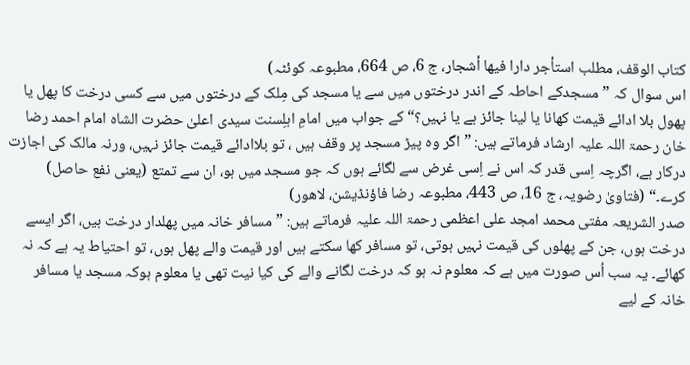کتاب الوقف، مطلب استأجر دارا فيها أشجار، ج 6، ص 664، مطبوعہ کوئٹہ)
اس سوال کہ ”مسجدکے احاطہ کے اندر درختوں میں سے یا مسجد کی مِلک کے درختوں میں سے کسی درخت کا پھل یا پھول بلا ادائے قیمت کھانا یا لینا جائز ہے یا نہیں؟“ کے جواب میں امامِ اہلِسنت سیدی اعلیٰ حضرت الشاہ امام احمد رضا خان رحمۃ اللہ علیہ ارشاد فرماتے ہیں: ”اگر وہ پیڑ مسجد پر وقف ہیں ، تو بلاادائے قیمت جائز نہیں، ورنہ مالک کی اجازت درکار ہے، اگرچہ اِسی قدر کہ اس نے اِسی غرض سے لگائے ہوں کہ جو مسجد میں ہو، ان سے تمتع (یعنی نفع حاصل) کرے۔“ (فتاویٰ رضویہ، ج 16، ص 443، مطبوعہ رضا فاؤنڈیشن، لاھور)
صدر الشریعہ مفتی محمد امجد علی اعظمی رحمۃ اللہ علیہ فرماتے ہیں: ”مسافر خانہ ميں پھلدار درخت ہيں، اگر ایسے درخت ہوں، جن کے پھلوں کی قیمت نہيں ہوتی، تو مسافر کھا سکتے ہيں اور قیمت والے پھل ہوں، تو احتیاط یہ ہے کہ نہ کھائے۔ یہ سب اُس صورت ميں ہے کہ معلوم نہ ہو کہ درخت لگانے والے کی کیا نیت تھی یا معلوم ہوکہ مسجد یا مسافر خانہ کے ليے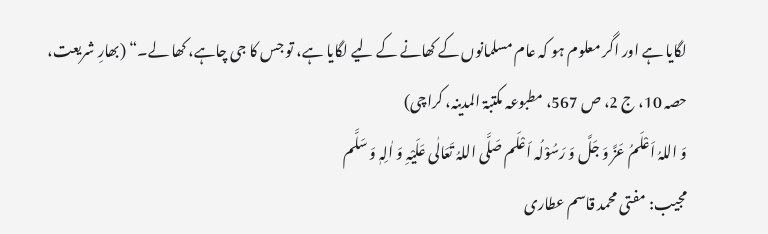لگایا ہے اور اگر معلوم ہو کہ عام مسلمانوں کے کھانے کے ليے لگایا ہے، تو جس کا جی چاہے، کھا لے۔“ (بھارِ شریعت، حصہ 10، ج 2، ص 567، مطبوعہ مکتبۃ المدینہ، کراچی)
وَ اللہُ اَعْلَمُ عَزَّ وَ جَلَّ وَ رَسُوْلُہ اَعْلَم صَلَّی اللہُ تَعَالٰی عَلَیْہِ وَ اٰلِہٖ وَ سَلَّم
مجیب: مفتی محمد قاسم عطاری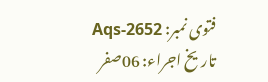فتوی نمبر: Aqs-2652
تاریخ اجراء: 06صفر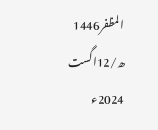المظفر1446 ھ/12اگست 2024ء